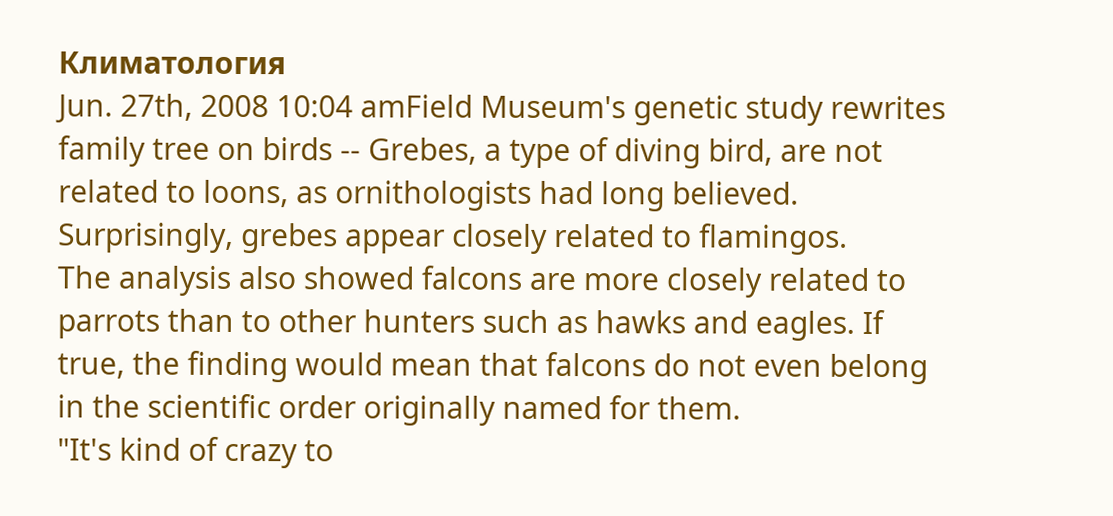Климатология
Jun. 27th, 2008 10:04 amField Museum's genetic study rewrites family tree on birds -- Grebes, a type of diving bird, are not related to loons, as ornithologists had long believed. Surprisingly, grebes appear closely related to flamingos.
The analysis also showed falcons are more closely related to parrots than to other hunters such as hawks and eagles. If true, the finding would mean that falcons do not even belong in the scientific order originally named for them.
"It's kind of crazy to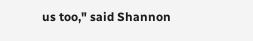us too," said Shannon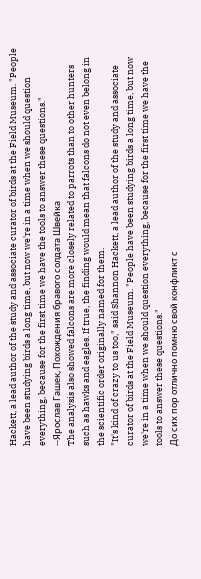Hackett, a lead author of the study and associate curator of birds at the Field Museum. "People have been studying birds a long time, but now we're in a time when we should question everything, because for the first time we have the tools to answer these questions."
--Ярослав Гашек, Похождения бравого солдата Швейка
The analysis also showed falcons are more closely related to parrots than to other hunters such as hawks and eagles. If true, the finding would mean that falcons do not even belong in the scientific order originally named for them.
"It's kind of crazy to us too," said Shannon Hackett, a lead author of the study and associate curator of birds at the Field Museum. "People have been studying birds a long time, but now we're in a time when we should question everything, because for the first time we have the tools to answer these questions."
До сих пор отлично помню свой конфликт с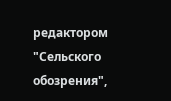редактором "Сельского обозрения",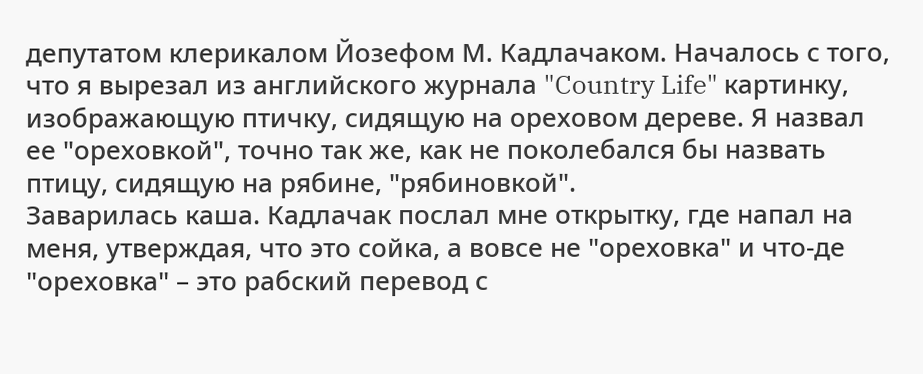депутатом клерикалом Йозефом М. Кадлачаком. Началось с того, что я вырезал из английского журнала "Country Life" картинку, изображающую птичку, сидящую на ореховом дереве. Я назвал ее "ореховкой", точно так же, как не поколебался бы назвать птицу, сидящую на рябине, "рябиновкой".
Заварилась каша. Кадлачак послал мне открытку, где напал на меня, утверждая, что это сойка, а вовсе не "ореховка" и что-де "ореховка" – это рабский перевод с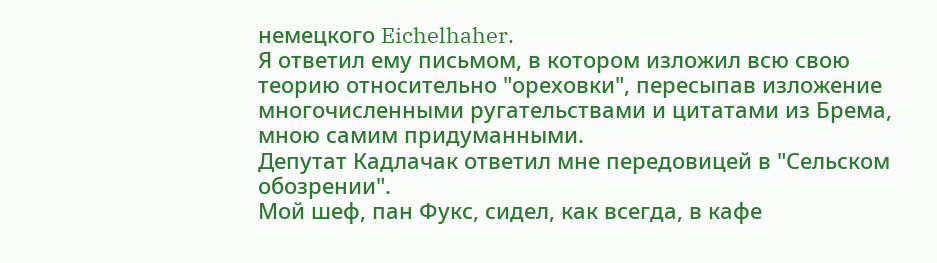немецкого Eichelhaher.
Я ответил ему письмом, в котором изложил всю свою теорию относительно "ореховки", пересыпав изложение многочисленными ругательствами и цитатами из Брема, мною самим придуманными.
Депутат Кадлачак ответил мне передовицей в "Сельском обозрении".
Мой шеф, пан Фукс, сидел, как всегда, в кафе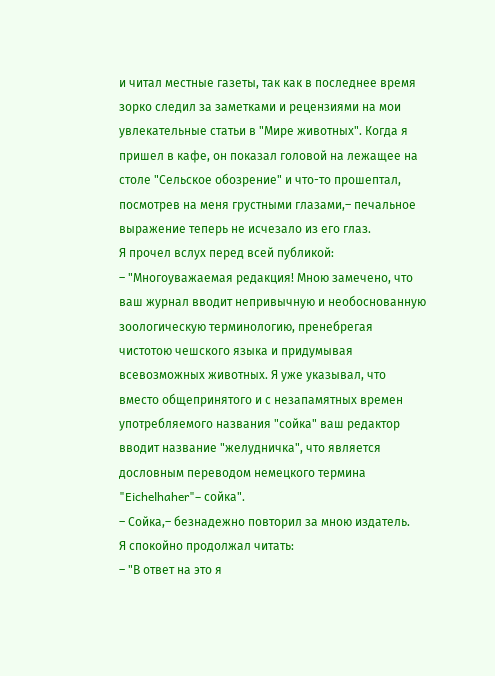и читал местные газеты, так как в последнее время зорко следил за заметками и рецензиями на мои увлекательные статьи в "Мире животных". Когда я пришел в кафе, он показал головой на лежащее на столе "Сельское обозрение" и что-то прошептал, посмотрев на меня грустными глазами,– печальное выражение теперь не исчезало из его глаз.
Я прочел вслух перед всей публикой:
– "Многоуважаемая редакция! Мною замечено, что ваш журнал вводит непривычную и необоснованную зоологическую терминологию, пренебрегая чистотою чешского языка и придумывая всевозможных животных. Я уже указывал, что вместо общепринятого и с незапамятных времен употребляемого названия "сойка" ваш редактор вводит название "желудничка", что является дословным переводом немецкого термина "Eichelhaher"– сойка".
– Сойка,– безнадежно повторил за мною издатель.
Я спокойно продолжал читать:
– "В ответ на это я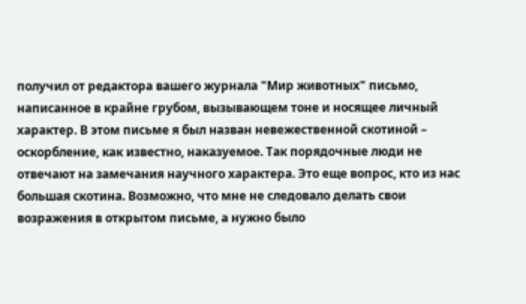получил от редактора вашего журнала "Мир животных" письмо, написанное в крайне грубом, вызывающем тоне и носящее личный характер. В этом письме я был назван невежественной скотиной – оскорбление, как известно, наказуемое. Так порядочные люди не отвечают на замечания научного характера. Это еще вопрос, кто из нас большая скотина. Возможно, что мне не следовало делать свои возражения в открытом письме, а нужно было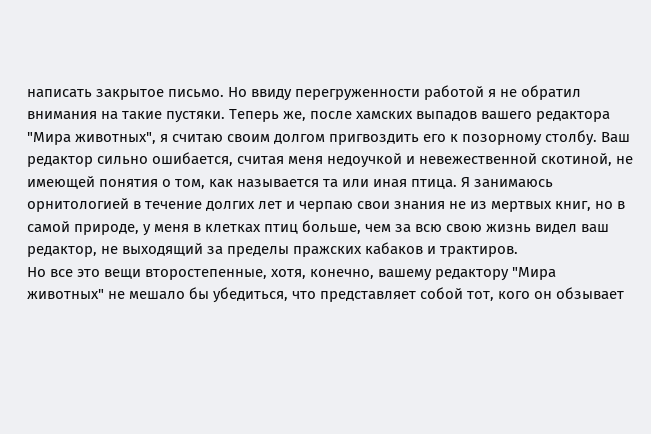написать закрытое письмо. Но ввиду перегруженности работой я не обратил внимания на такие пустяки. Теперь же, после хамских выпадов вашего редактора "Мира животных", я считаю своим долгом пригвоздить его к позорному столбу. Ваш редактор сильно ошибается, считая меня недоучкой и невежественной скотиной, не имеющей понятия о том, как называется та или иная птица. Я занимаюсь орнитологией в течение долгих лет и черпаю свои знания не из мертвых книг, но в самой природе, у меня в клетках птиц больше, чем за всю свою жизнь видел ваш редактор, не выходящий за пределы пражских кабаков и трактиров.
Но все это вещи второстепенные, хотя, конечно, вашему редактору "Мира животных" не мешало бы убедиться, что представляет собой тот, кого он обзывает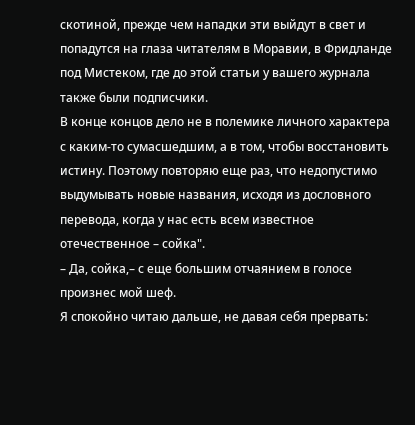скотиной, прежде чем нападки эти выйдут в свет и попадутся на глаза читателям в Моравии, в Фридланде под Мистеком, где до этой статьи у вашего журнала также были подписчики.
В конце концов дело не в полемике личного характера с каким-то сумасшедшим, а в том, чтобы восстановить истину. Поэтому повторяю еще раз, что недопустимо выдумывать новые названия, исходя из дословного перевода, когда у нас есть всем известное отечественное – сойка".
– Да, сойка,– с еще большим отчаянием в голосе произнес мой шеф.
Я спокойно читаю дальше, не давая себя прервать: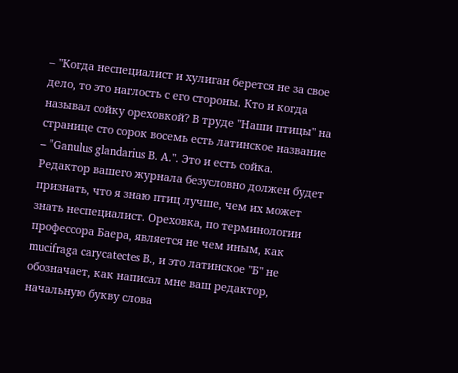– "Когда неспециалист и хулиган берется не за свое дело, то это наглость с его стороны. Кто и когда называл сойку ореховкой? В труде "Наши птицы" на странице сто сорок восемь есть латинское название – "Ganulus glandarius В. А.". Это и есть сойка.
Редактор вашего журнала безусловно должен будет признать, что я знаю птиц лучше, чем их может знать неспециалист. Ореховка, по терминологии профессора Баера, является не чем иным, как mucifraga carycatectes В., и это латинское "Б" не обозначает, как написал мне ваш редактор, начальную букву слова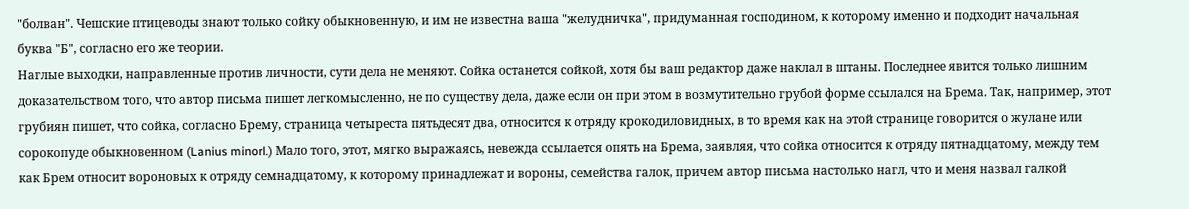"болван". Чешские птицеводы знают только сойку обыкновенную, и им не известна ваша "желудничка", придуманная господином, к которому именно и подходит начальная буква "Б", согласно его же теории.
Наглые выходки, направленные против личности, сути дела не меняют. Сойка останется сойкой, хотя бы ваш редактор даже наклал в штаны. Последнее явится только лишним доказательством того, что автор письма пишет легкомысленно, не по существу дела, даже если он при этом в возмутительно грубой форме ссылался на Брема. Так, например, этот грубиян пишет, что сойка, согласно Брему, страница четыреста пятьдесят два, относится к отряду крокодиловидных, в то время как на этой странице говорится о жулане или сорокопуде обыкновенном (Lanius minorl.) Мало того, этот, мягко выражаясь, невежда ссылается опять на Брема, заявляя, что сойка относится к отряду пятнадцатому, между тем как Брем относит вороновых к отряду семнадцатому, к которому принадлежат и вороны, семейства галок, причем автор письма настолько нагл, что и меня назвал галкой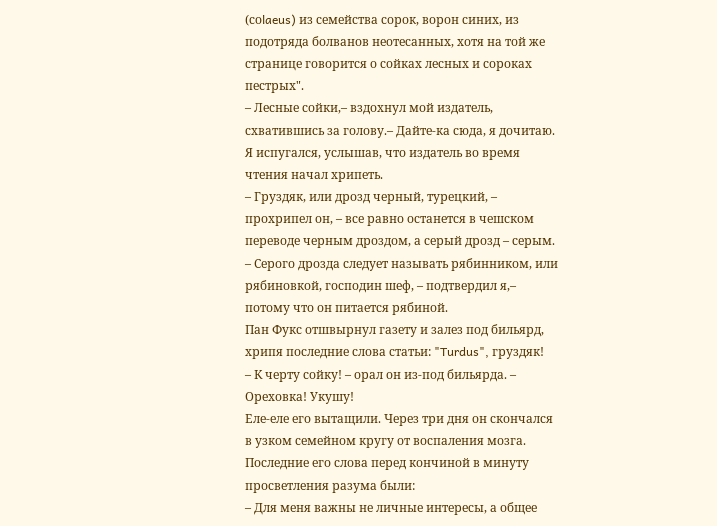(соlaeus) из семейства сорок, ворон синих, из подотряда болванов неотесанных, хотя на той же странице говорится о сойках лесных и сороках пестрых".
– Лесные сойки,– вздохнул мой издатель, схватившись за голову.– Дайте-ка сюда, я дочитаю.
Я испугался, услышав, что издатель во время чтения начал хрипеть.
– Груздяк, или дрозд черный, турецкий, – прохрипел он, – все равно останется в чешском переводе черным дроздом, а серый дрозд – серым.
– Серого дрозда следует называть рябинником, или рябиновкой, господин шеф, – подтвердил я,– потому что он питается рябиной.
Пан Фукс отшвырнул газету и залез под бильярд, хрипя последние слова статьи: "Turdus", груздяк!
– К черту сойку! – орал он из-под бильярда. – Ореховка! Укушу!
Еле-еле его вытащили. Через три дня он скончался в узком семейном кругу от воспаления мозга.
Последние его слова перед кончиной в минуту просветления разума были:
– Для меня важны не личные интересы, а общее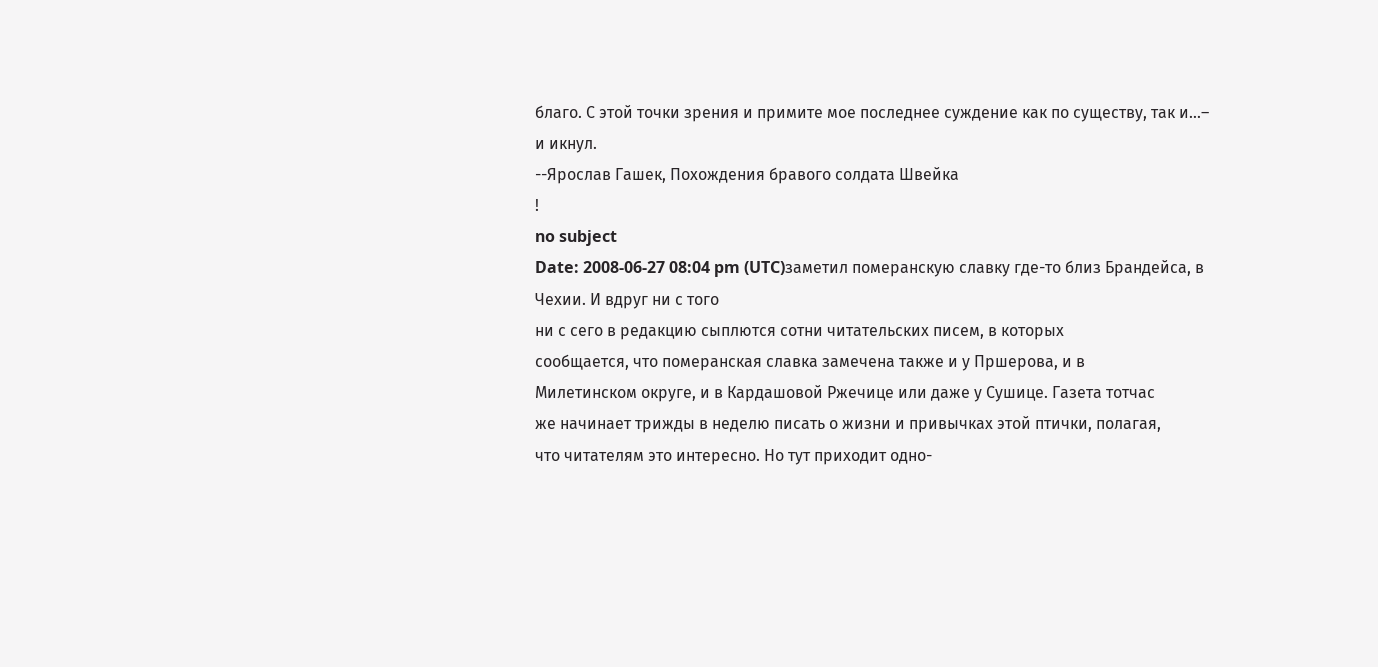благо. С этой точки зрения и примите мое последнее суждение как по существу, так и...– и икнул.
--Ярослав Гашек, Похождения бравого солдата Швейка
!
no subject
Date: 2008-06-27 08:04 pm (UTC)заметил померанскую славку где-то близ Брандейса, в Чехии. И вдруг ни с того
ни с сего в редакцию сыплются сотни читательских писем, в которых
сообщается, что померанская славка замечена также и у Пршерова, и в
Милетинском округе, и в Кардашовой Ржечице или даже у Сушице. Газета тотчас
же начинает трижды в неделю писать о жизни и привычках этой птички, полагая,
что читателям это интересно. Но тут приходит одно-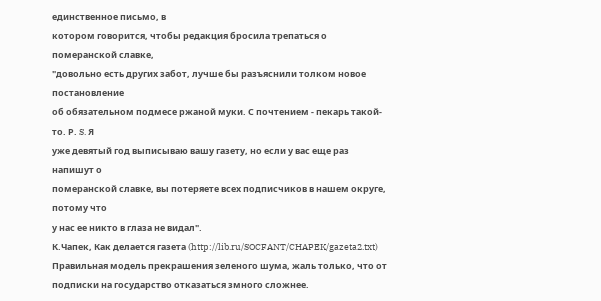единственное письмо, в
котором говорится, чтобы редакция бросила трепаться о померанской славке,
"довольно есть других забот, лучше бы разъяснили толком новое постановление
об обязательном подмесе ржаной муки. С почтением - пекарь такой-то. Р. S. Я
уже девятый год выписываю вашу газету, но если у вас еще раз напишут о
померанской славке, вы потеряете всех подписчиков в нашем округе, потому что
у нас ее никто в глаза не видал".
К.Чапек, Как делается газета (http://lib.ru/SOCFANT/CHAPEK/gazeta2.txt)
Правильная модель прекрашения зеленого шума, жаль только, что от подписки на государство отказаться змного сложнее.